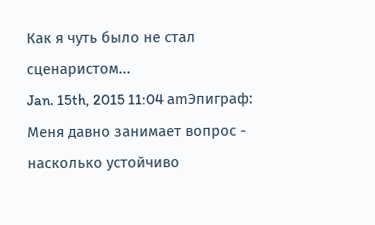Как я чуть было не стал сценаристом...
Jan. 15th, 2015 11:04 amЭпиграф:
Mеня давно занимает вопрос - насколько устойчиво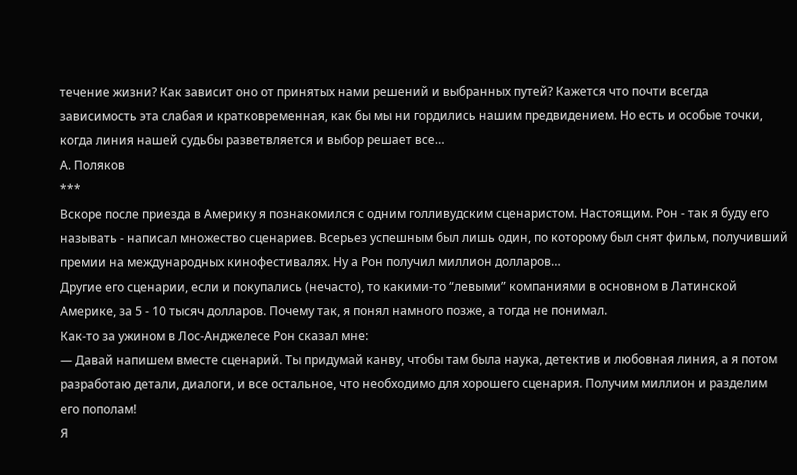течение жизни? Как зависит оно от принятых нами решений и выбранных путей? Кажется что почти всегда зависимость эта слабая и кратковременная, как бы мы ни гордились нашим предвидением. Но есть и особые точки, когда линия нашей судьбы разветвляется и выбор решает все…
А. Поляков
***
Вскоре после приезда в Америку я познакомился с одним голливудским сценаристом. Настоящим. Рон - так я буду его называть - написал множество сценариев. Всерьез успешным был лишь один, по которому был снят фильм, получивший премии на международных кинофестивалях. Ну а Рон получил миллион долларов…
Другие его сценарии, если и покупались (нечасто), то какими-то “левыми” компаниями в основном в Латинской Америке, за 5 - 10 тысяч долларов. Почему так, я понял намного позже, а тогда не понимал.
Как-то за ужином в Лос-Анджелесе Рон сказал мне:
— Давай напишем вместе сценарий. Ты придумай канву, чтобы там была наука, детектив и любовная линия, а я потом разработаю детали, диалоги, и все остальное, что необходимо для хорошего сценария. Получим миллион и разделим его пополам!
Я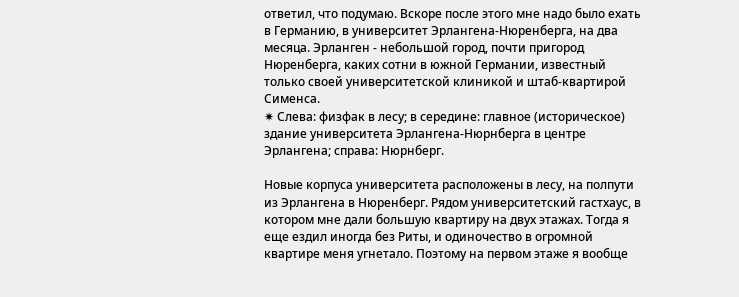ответил, что подумаю. Вскоре после этого мне надо было ехать в Германию, в университет Эрлангена-Нюренберга, на два месяца. Эрланген - небольшой город, почти пригород Нюренберга, каких сотни в южной Германии, известный только своей университетской клиникой и штаб-квартирой Сименса.
✷ Слева: физфак в лесу; в середине: главное (историческое) здание университета Эрлангена-Нюрнберга в центре Эрлангена; справа: Нюрнберг.

Новые корпуса университета расположены в лесу, на полпути из Эрлангена в Нюренберг. Рядом университетский гастхаус, в котором мне дали большую квартиру на двух этажах. Тогда я еще ездил иногда без Риты, и одиночество в огромной квартире меня угнетало. Поэтому на первом этаже я вообще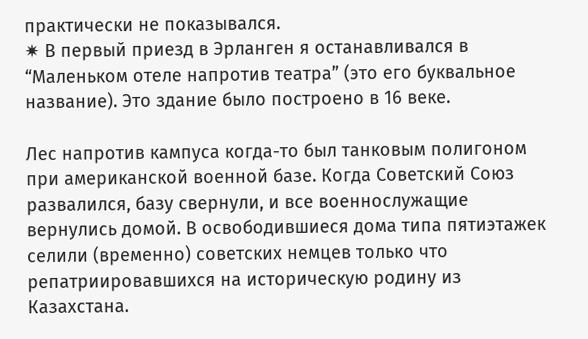практически не показывался.
✷ В первый приезд в Эрланген я останавливался в “Маленьком отеле напротив театра” (это его буквальное название). Это здание было построено в 16 веке.

Лес напротив кампуса когда-то был танковым полигоном при американской военной базе. Когда Советский Союз развалился, базу свернули, и все военнослужащие вернулись домой. В освободившиеся дома типа пятиэтажек селили (временно) советских немцев только что репатриировавшихся на историческую родину из Казахстана.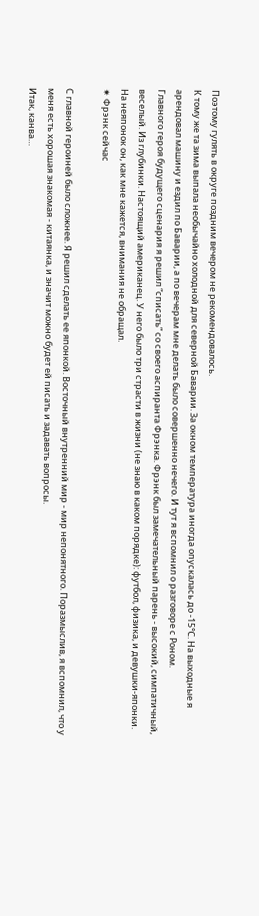Поэтому гулять в округе поздним вечером не рекомендовалось.
К тому же та зима выпала необычайно холодной для северной Баварии. За окном температура иногда опускалась до -15℃. На выходные я арендовал машину и ездил по Баварии, а по вечерам мне делать было совершенно нечего. И тут я вспомнил о разговоре с Роном.
Главного героя будущего сценария я решил “списать” со своего аспиранта Фрэнка. Фрэнк был замечательный парень - высокий, симпатичный, веселый. Из глубинки. Настоящий американец. У него было три страсти в жизни (не знаю в каком порядке): футбол, физика, и девушки-японки. На неяпонок он, как мне кажется, внимания не обращал.
✷ Фрэнк сейчас

С главной героиней было сложнее. Я решил сделать ее японкой. Восточный внутренний мир - мир непонятного. Поразмыслив, я вспомнил, что у меня есть хорошая знакомая - китаянка, и значит можно будет ей писать и задавать вопросы.
Итак, канва…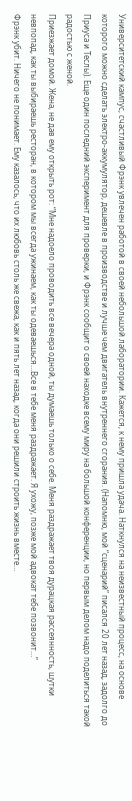Университетский кампус, счастливый Фрэнк увлечен работой в своей небольшой лаборатории. Кажется, к нему пришла удача. Наткнулся на неизвестный процесс, на основе которого можно сделать электро-аккумулятор, дешевле в производстве и лучше чем двигатель внутреннего сгорания. (Напомню, мой “сценарий” писался 20 лет назад, задолго до Приуса и Теслы). Еще один последний эксперимент для проверки, и Фрэнк сообщит о своей находке всему миру на большой конференции, но первым делом надо поделиться такой радостью с женой.
Приезжает домой. Жена, не дав ему открыть рот: “Мне надоело проводить все вечера одной, ты думаешь только о себе. Меня раздражает твоя дурацкая рассеянность, шутки невпопад, как ты выбираешь ресторан, в котором мы всегда ужинаем, как ты одеваешься…Все в тебе меня раздражает. Я ухожу, позже мой адвокат тебе позвонит…”
Фрэнк убит. Ничего не понимает. Ему казалось, что их любовь столь же свежа, как и пять лет назад, когда они решили строить жизнь вместе…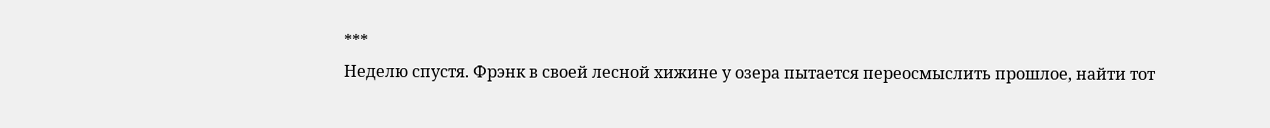***
Неделю спустя. Фрэнк в своей лесной хижине у озера пытается переосмыслить прошлое, найти тот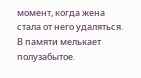момент, когда жена стала от него удаляться. В памяти мелькает полузабытое.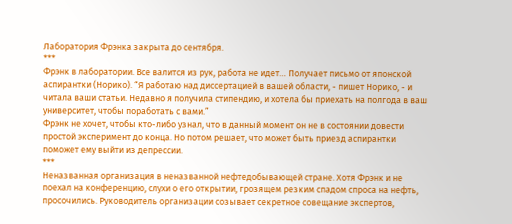Лаборатория Фрэнка закрыта до сентября.
***
Фрэнк в лаборатории. Все валится из рук, работа не идет… Получает письмо от японской аспирантки (Норико). “Я работаю над диссертацией в вашей области, - пишет Норико, - и читала ваши статьи. Недавно я получила стипендию, и хотела бы приехать на полгода в ваш университет, чтобы поработать с вами.”
Фрэнк не хочет, чтобы кто-либо узнал, что в данный момент он не в состоянии довести простой эксперимент до конца. Но потом решает, что может быть приезд аспирантки поможет ему выйти из депрессии.
***
Неназванная организация в неназванной нефтедобывающей стране. Хотя Фрэнк и не поехал на конференцию, слухи о его открытии, грозящем резким спадом спроса на нефть, просочились. Руководитель организации созывает секретное совещание экспертов,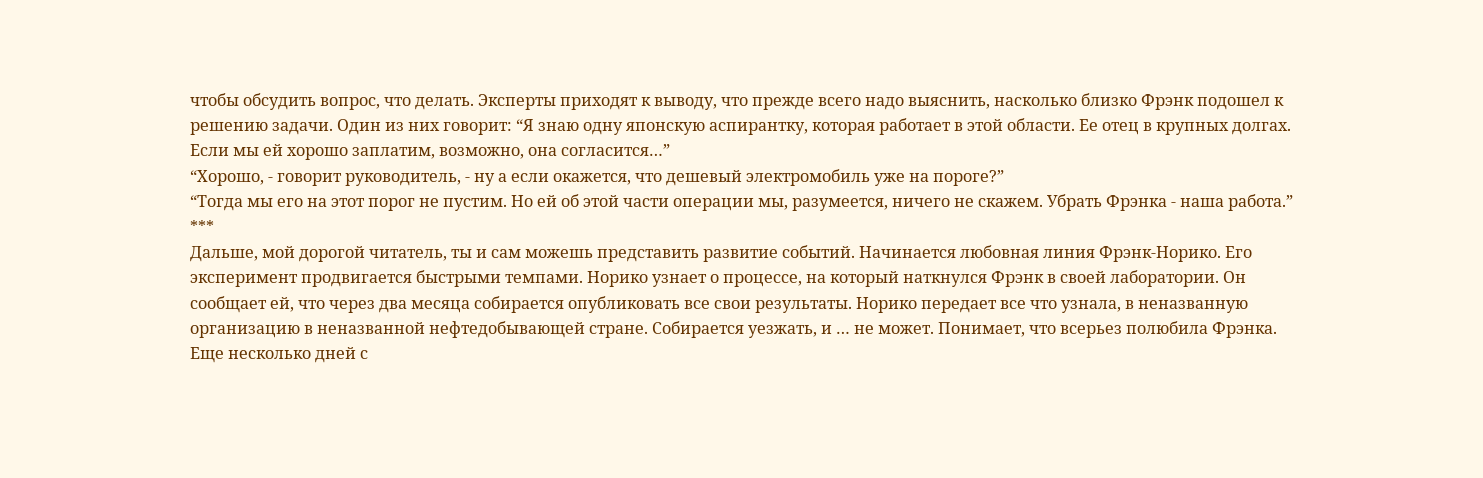чтобы обсудить вопрос, что делать. Эксперты приходят к выводу, что прежде всего надо выяснить, насколько близко Фрэнк подошел к решению задачи. Один из них говорит: “Я знаю одну японскую аспирантку, которая работает в этой области. Ее отец в крупных долгах. Если мы ей хорошо заплатим, возможно, она согласится…”
“Хорошо, - говорит руководитель, - ну а если окажется, что дешевый электромобиль уже на пороге?”
“Тогда мы его на этот порог не пустим. Но ей об этой части операции мы, разумеется, ничего не скажем. Убрать Фрэнка - наша работа.”
***
Дальше, мой дорогой читатель, ты и сам можешь представить развитие событий. Начинается любовная линия Фрэнк-Норико. Его эксперимент продвигается быстрыми темпами. Норико узнает о процессе, на который наткнулся Фрэнк в своей лаборатории. Он сообщает ей, что через два месяца собирается опубликовать все свои результаты. Норико передает все что узнала, в неназванную организацию в неназванной нефтедобывающей стране. Собирается уезжать, и … не может. Понимает, что всерьез полюбила Фрэнка.
Еще несколько дней с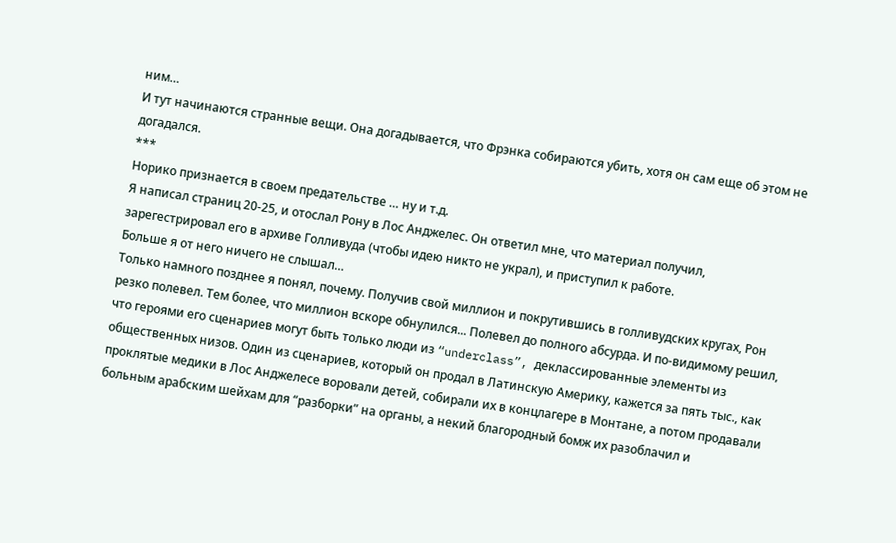ним…
И тут начинаются странные вещи. Она догадывается, что Фрэнка собираются убить, хотя он сам еще об этом не догадался.
***
Норико признается в своем предательстве … ну и т.д.
Я написал страниц 20-25, и отослал Рону в Лос Анджелес. Он ответил мне, что материал получил, зарегестрировал его в архиве Голливуда (чтобы идею никто не украл), и приступил к работе.
Больше я от него ничего не слышал…
Только намного позднее я понял, почему. Получив свой миллион и покрутившись в голливудских кругах, Рон резко полевел. Тем более, что миллион вскоре обнулился... Полевел до полного абсурда. И по-видимому решил, что героями его сценариев могут быть только люди из “underclass”, деклассированные элементы из общественных низов. Один из сценариев, который он продал в Латинскую Америку, кажется за пять тыс., как проклятые медики в Лос Анджелесе воровали детей, собирали их в концлагере в Монтане, а потом продавали больным арабским шейхам для “разборки” на органы, а некий благородный бомж их разоблачил и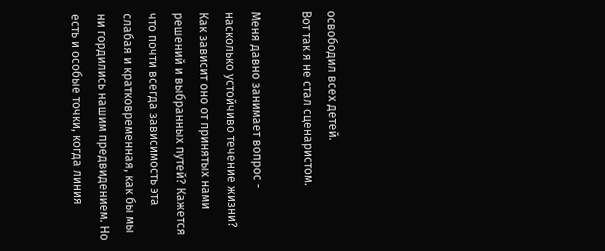освободил всех детей.
Вот так я не стал сценаристом.

Mеня давно занимает вопрос - насколько устойчиво течение жизни? Как зависит оно от принятых нами решений и выбранных путей? Кажется что почти всегда зависимость эта слабая и кратковременная, как бы мы ни гордились нашим предвидением. Но есть и особые точки, когда линия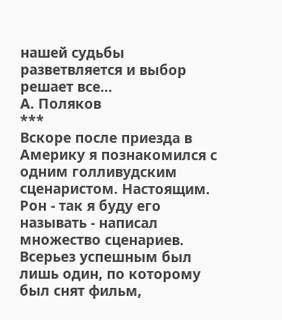нашей судьбы разветвляется и выбор решает все…
А. Поляков
***
Вскоре после приезда в Америку я познакомился с одним голливудским сценаристом. Настоящим. Рон - так я буду его называть - написал множество сценариев. Всерьез успешным был лишь один, по которому был снят фильм,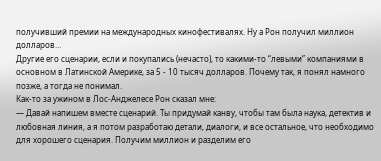получивший премии на международных кинофестивалях. Ну а Рон получил миллион долларов…
Другие его сценарии, если и покупались (нечасто), то какими-то “левыми” компаниями в основном в Латинской Америке, за 5 - 10 тысяч долларов. Почему так, я понял намного позже, а тогда не понимал.
Как-то за ужином в Лос-Анджелесе Рон сказал мне:
— Давай напишем вместе сценарий. Ты придумай канву, чтобы там была наука, детектив и любовная линия, а я потом разработаю детали, диалоги, и все остальное, что необходимо для хорошего сценария. Получим миллион и разделим его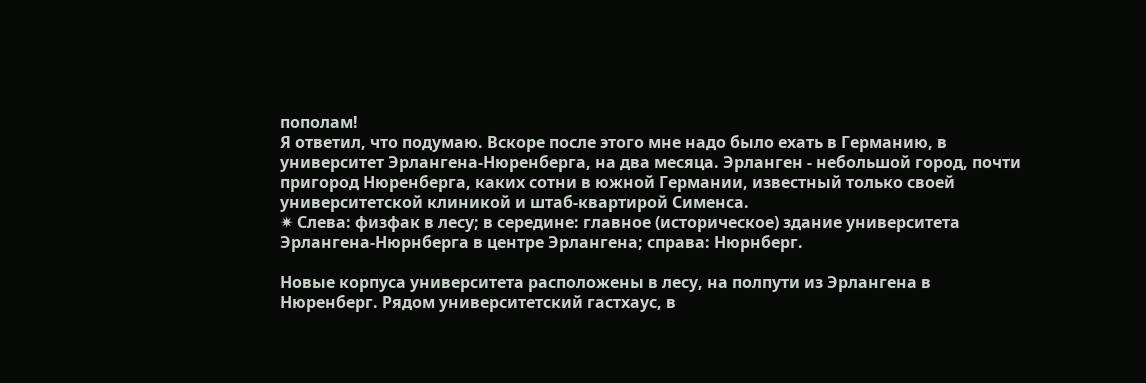пополам!
Я ответил, что подумаю. Вскоре после этого мне надо было ехать в Германию, в университет Эрлангена-Нюренберга, на два месяца. Эрланген - небольшой город, почти пригород Нюренберга, каких сотни в южной Германии, известный только своей университетской клиникой и штаб-квартирой Сименса.
✷ Слева: физфак в лесу; в середине: главное (историческое) здание университета Эрлангена-Нюрнберга в центре Эрлангена; справа: Нюрнберг.

Новые корпуса университета расположены в лесу, на полпути из Эрлангена в Нюренберг. Рядом университетский гастхаус, в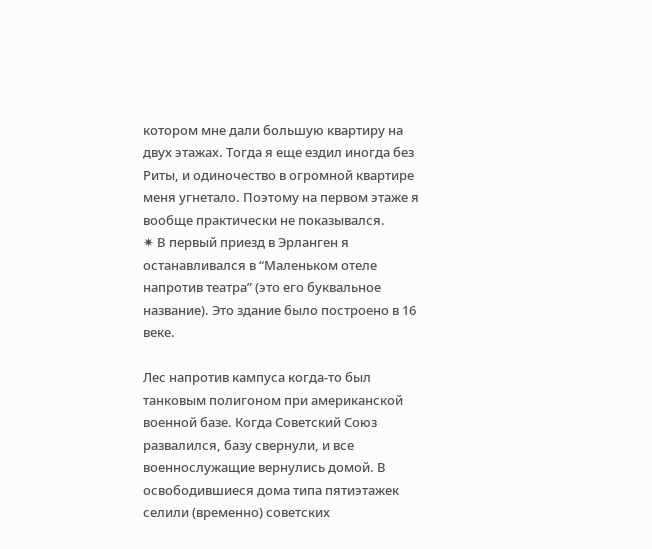котором мне дали большую квартиру на двух этажах. Тогда я еще ездил иногда без Риты, и одиночество в огромной квартире меня угнетало. Поэтому на первом этаже я вообще практически не показывался.
✷ В первый приезд в Эрланген я останавливался в “Маленьком отеле напротив театра” (это его буквальное название). Это здание было построено в 16 веке.

Лес напротив кампуса когда-то был танковым полигоном при американской военной базе. Когда Советский Союз развалился, базу свернули, и все военнослужащие вернулись домой. В освободившиеся дома типа пятиэтажек селили (временно) советских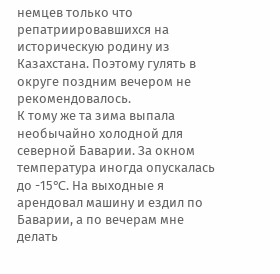немцев только что репатриировавшихся на историческую родину из Казахстана. Поэтому гулять в округе поздним вечером не рекомендовалось.
К тому же та зима выпала необычайно холодной для северной Баварии. За окном температура иногда опускалась до -15℃. На выходные я арендовал машину и ездил по Баварии, а по вечерам мне делать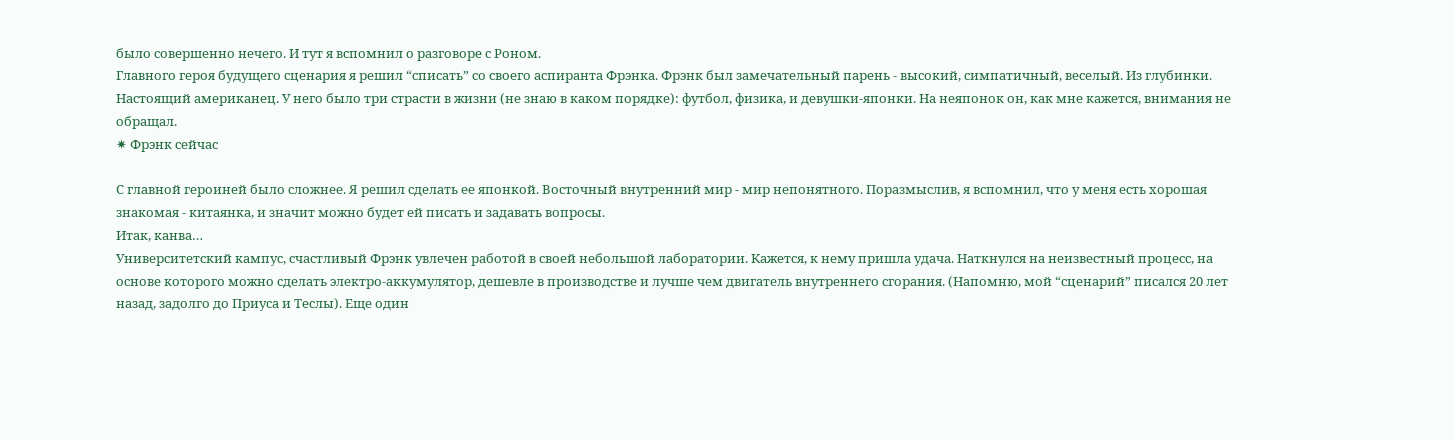было совершенно нечего. И тут я вспомнил о разговоре с Роном.
Главного героя будущего сценария я решил “списать” со своего аспиранта Фрэнка. Фрэнк был замечательный парень - высокий, симпатичный, веселый. Из глубинки. Настоящий американец. У него было три страсти в жизни (не знаю в каком порядке): футбол, физика, и девушки-японки. На неяпонок он, как мне кажется, внимания не обращал.
✷ Фрэнк сейчас

С главной героиней было сложнее. Я решил сделать ее японкой. Восточный внутренний мир - мир непонятного. Поразмыслив, я вспомнил, что у меня есть хорошая знакомая - китаянка, и значит можно будет ей писать и задавать вопросы.
Итак, канва…
Университетский кампус, счастливый Фрэнк увлечен работой в своей небольшой лаборатории. Кажется, к нему пришла удача. Наткнулся на неизвестный процесс, на основе которого можно сделать электро-аккумулятор, дешевле в производстве и лучше чем двигатель внутреннего сгорания. (Напомню, мой “сценарий” писался 20 лет назад, задолго до Приуса и Теслы). Еще один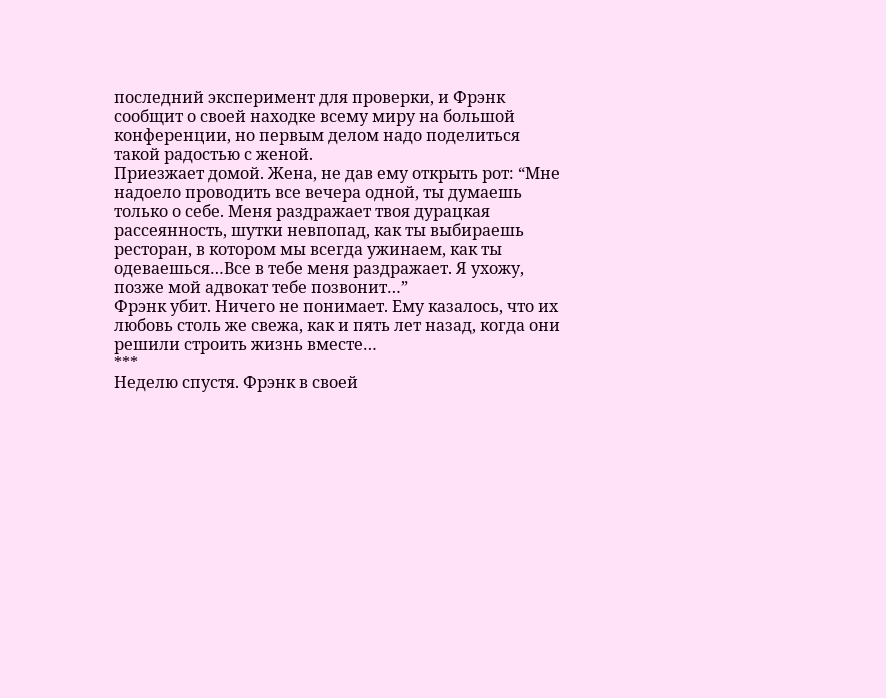последний эксперимент для проверки, и Фрэнк сообщит о своей находке всему миру на большой конференции, но первым делом надо поделиться такой радостью с женой.
Приезжает домой. Жена, не дав ему открыть рот: “Мне надоело проводить все вечера одной, ты думаешь только о себе. Меня раздражает твоя дурацкая рассеянность, шутки невпопад, как ты выбираешь ресторан, в котором мы всегда ужинаем, как ты одеваешься…Все в тебе меня раздражает. Я ухожу, позже мой адвокат тебе позвонит…”
Фрэнк убит. Ничего не понимает. Ему казалось, что их любовь столь же свежа, как и пять лет назад, когда они решили строить жизнь вместе…
***
Неделю спустя. Фрэнк в своей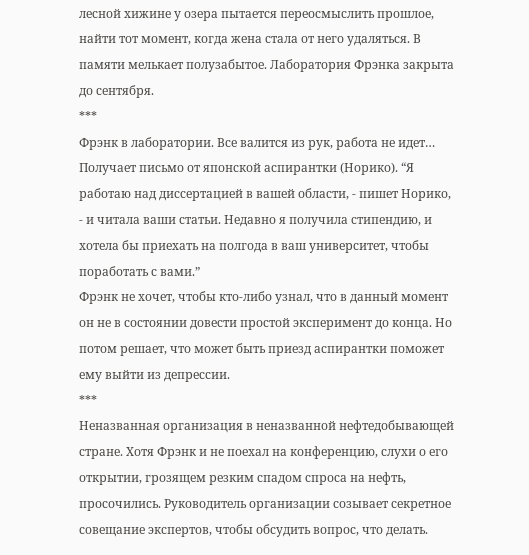лесной хижине у озера пытается переосмыслить прошлое, найти тот момент, когда жена стала от него удаляться. В памяти мелькает полузабытое. Лаборатория Фрэнка закрыта до сентября.
***
Фрэнк в лаборатории. Все валится из рук, работа не идет… Получает письмо от японской аспирантки (Норико). “Я работаю над диссертацией в вашей области, - пишет Норико, - и читала ваши статьи. Недавно я получила стипендию, и хотела бы приехать на полгода в ваш университет, чтобы поработать с вами.”
Фрэнк не хочет, чтобы кто-либо узнал, что в данный момент он не в состоянии довести простой эксперимент до конца. Но потом решает, что может быть приезд аспирантки поможет ему выйти из депрессии.
***
Неназванная организация в неназванной нефтедобывающей стране. Хотя Фрэнк и не поехал на конференцию, слухи о его открытии, грозящем резким спадом спроса на нефть, просочились. Руководитель организации созывает секретное совещание экспертов, чтобы обсудить вопрос, что делать.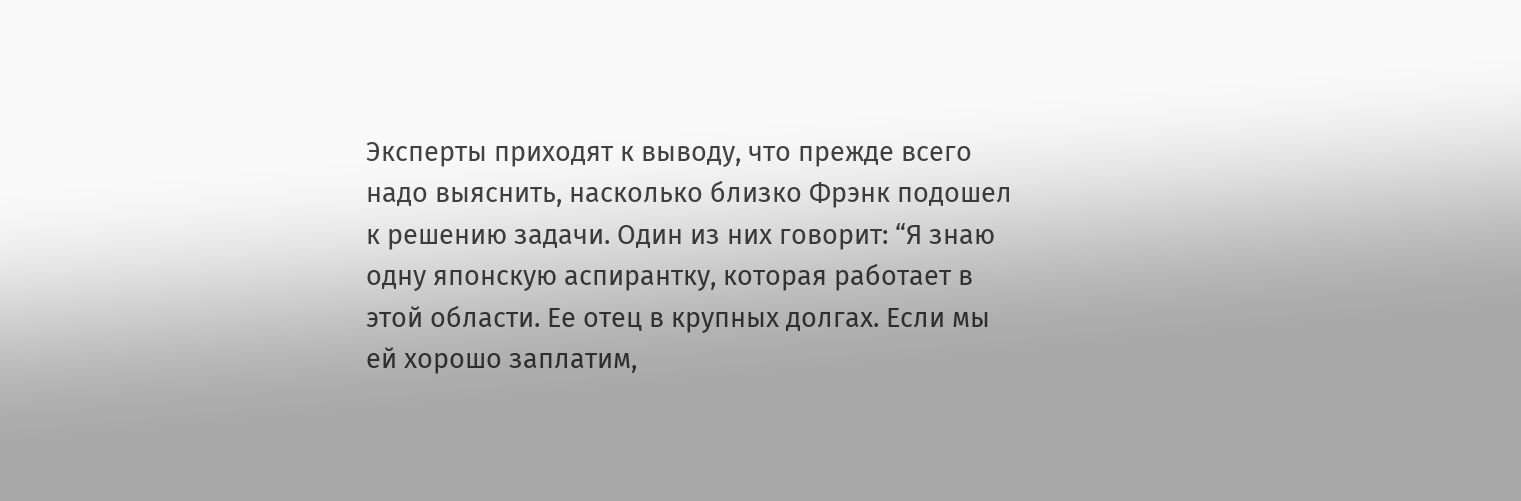Эксперты приходят к выводу, что прежде всего надо выяснить, насколько близко Фрэнк подошел к решению задачи. Один из них говорит: “Я знаю одну японскую аспирантку, которая работает в этой области. Ее отец в крупных долгах. Если мы ей хорошо заплатим,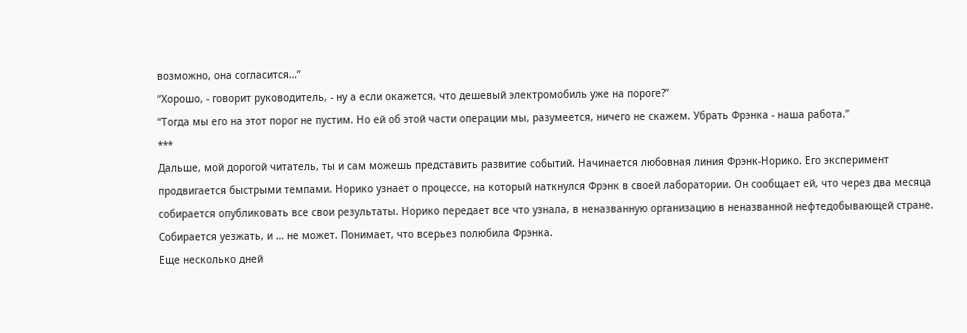возможно, она согласится…”
“Хорошо, - говорит руководитель, - ну а если окажется, что дешевый электромобиль уже на пороге?”
“Тогда мы его на этот порог не пустим. Но ей об этой части операции мы, разумеется, ничего не скажем. Убрать Фрэнка - наша работа.”
***
Дальше, мой дорогой читатель, ты и сам можешь представить развитие событий. Начинается любовная линия Фрэнк-Норико. Его эксперимент продвигается быстрыми темпами. Норико узнает о процессе, на который наткнулся Фрэнк в своей лаборатории. Он сообщает ей, что через два месяца собирается опубликовать все свои результаты. Норико передает все что узнала, в неназванную организацию в неназванной нефтедобывающей стране. Собирается уезжать, и … не может. Понимает, что всерьез полюбила Фрэнка.
Еще несколько дней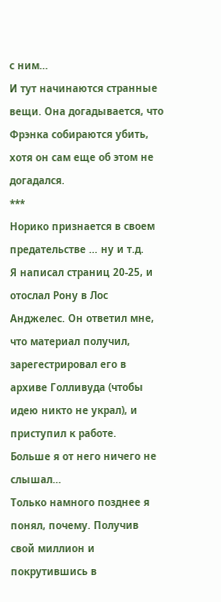с ним…
И тут начинаются странные вещи. Она догадывается, что Фрэнка собираются убить, хотя он сам еще об этом не догадался.
***
Норико признается в своем предательстве … ну и т.д.
Я написал страниц 20-25, и отослал Рону в Лос Анджелес. Он ответил мне, что материал получил, зарегестрировал его в архиве Голливуда (чтобы идею никто не украл), и приступил к работе.
Больше я от него ничего не слышал…
Только намного позднее я понял, почему. Получив свой миллион и покрутившись в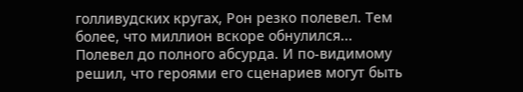голливудских кругах, Рон резко полевел. Тем более, что миллион вскоре обнулился... Полевел до полного абсурда. И по-видимому решил, что героями его сценариев могут быть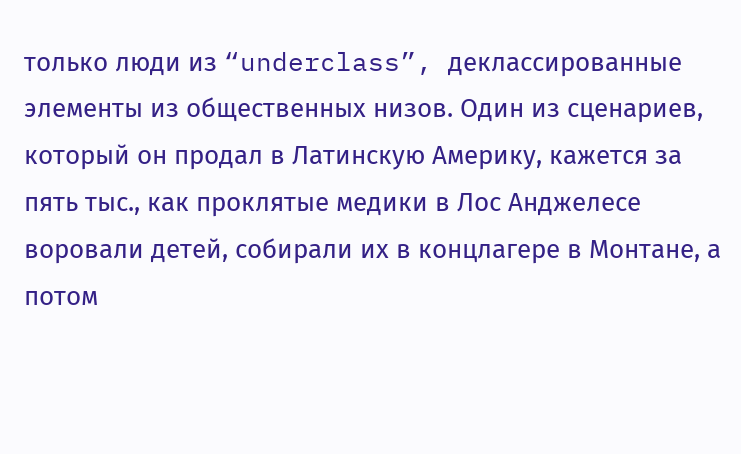только люди из “underclass”, деклассированные элементы из общественных низов. Один из сценариев, который он продал в Латинскую Америку, кажется за пять тыс., как проклятые медики в Лос Анджелесе воровали детей, собирали их в концлагере в Монтане, а потом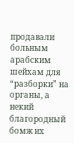продавали больным арабским шейхам для “разборки” на органы, а некий благородный бомж их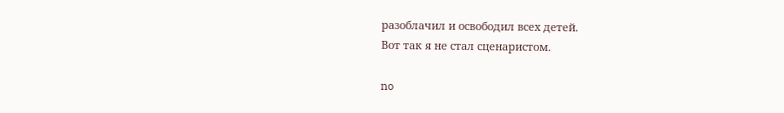разоблачил и освободил всех детей.
Вот так я не стал сценаристом.

no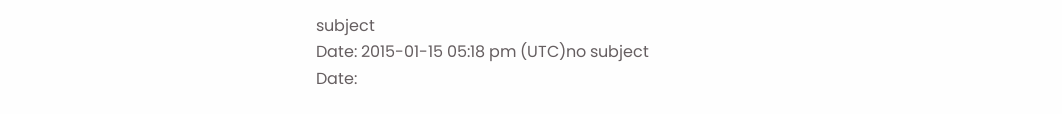subject
Date: 2015-01-15 05:18 pm (UTC)no subject
Date: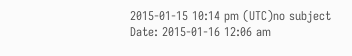2015-01-15 10:14 pm (UTC)no subject
Date: 2015-01-16 12:06 am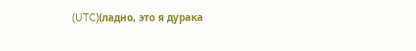(UTC)(ладно, это я дурака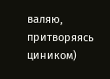валяю, притворяясь циником)